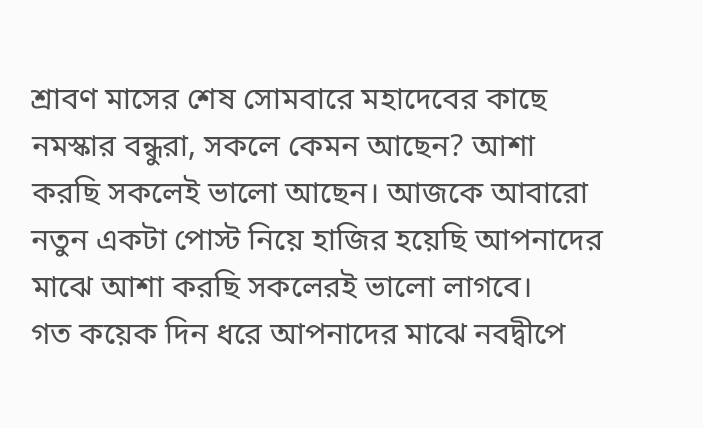শ্রাবণ মাসের শেষ সোমবারে মহাদেবের কাছে
নমস্কার বন্ধুরা, সকলে কেমন আছেন? আশা করছি সকলেই ভালো আছেন। আজকে আবারো নতুন একটা পোস্ট নিয়ে হাজির হয়েছি আপনাদের মাঝে আশা করছি সকলেরই ভালো লাগবে।
গত কয়েক দিন ধরে আপনাদের মাঝে নবদ্বীপে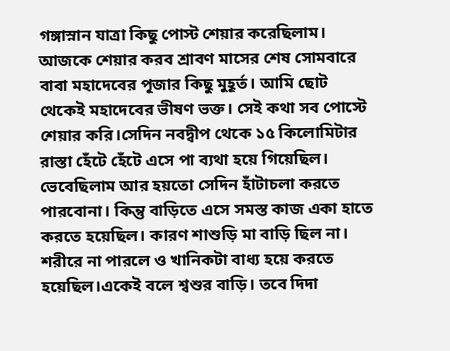গঙ্গাস্নান যাত্রা কিছু পোস্ট শেয়ার করেছিলাম। আজকে শেয়ার করব শ্রাবণ মাসের শেষ সোমবারে বাবা মহাদেবের পূজার কিছু মুহূর্ত। আমি ছোট থেকেই মহাদেবের ভীষণ ভক্ত। সেই কথা সব পোস্টে শেয়ার করি।সেদিন নবদ্বীপ থেকে ১৫ কিলোমিটার রাস্তা হেঁটে হেঁটে এসে পা ব্যথা হয়ে গিয়েছিল। ভেবেছিলাম আর হয়তো সেদিন হাঁটাচলা করতে পারবোনা। কিন্তু বাড়িতে এসে সমস্ত কাজ একা হাতে করতে হয়েছিল। কারণ শাশুড়ি মা বাড়ি ছিল না। শরীরে না পারলে ও খানিকটা বাধ্য হয়ে করতে হয়েছিল।একেই বলে শ্বশুর বাড়ি। তবে দিদা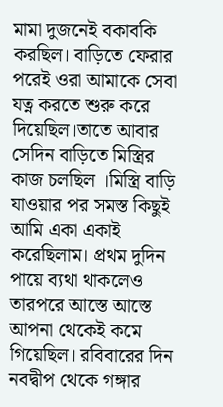মামা দুজনেই বকাবকি করছিল। বাড়িতে ফেরার পরেই ওরা আমাকে সেবা যত্ন করতে শুরু করে দিয়েছিল।তাতে আবার সেদিন বাড়িতে মিস্ত্রির কাজ চলছিল ।মিস্ত্রি বাড়ি যাওয়ার পর সমস্ত কিছুই আমি একা একাই করেছিলাম। প্রথম দুদিন পায়ে ব্যথা থাকলেও তারপরে আস্তে আস্তে আপনা থেকেই কমে গিয়েছিল। রবিবারের দিন নবদ্বীপ থেকে গঙ্গার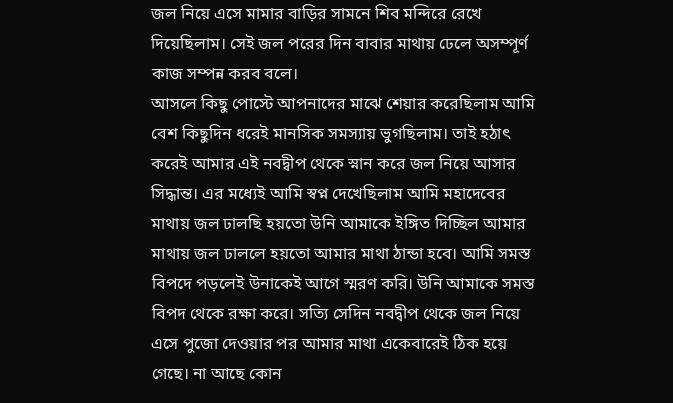জল নিয়ে এসে মামার বাড়ির সামনে শিব মন্দিরে রেখে দিয়েছিলাম। সেই জল পরের দিন বাবার মাথায় ঢেলে অসম্পূর্ণ কাজ সম্পন্ন করব বলে।
আসলে কিছু পোস্টে আপনাদের মাঝে শেয়ার করেছিলাম আমি বেশ কিছুদিন ধরেই মানসিক সমস্যায় ভুগছিলাম। তাই হঠাৎ করেই আমার এই নবদ্বীপ থেকে স্নান করে জল নিয়ে আসার সিদ্ধান্ত। এর মধ্যেই আমি স্বপ্ন দেখেছিলাম আমি মহাদেবের মাথায় জল ঢালছি হয়তো উনি আমাকে ইঙ্গিত দিচ্ছিল আমার মাথায় জল ঢাললে হয়তো আমার মাথা ঠান্ডা হবে। আমি সমস্ত বিপদে পড়লেই উনাকেই আগে স্মরণ করি। উনি আমাকে সমস্ত বিপদ থেকে রক্ষা করে। সত্যি সেদিন নবদ্বীপ থেকে জল নিয়ে এসে পুজো দেওয়ার পর আমার মাথা একেবারেই ঠিক হয়ে গেছে। না আছে কোন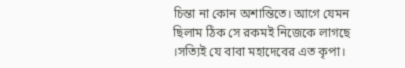চিন্তা না কোন অশান্তিতে। আগে যেমন ছিলাম ঠিক সে রকমই নিজেকে লাগছে ।সত্যিই যে বাবা মহাদেবের এত কৃপা।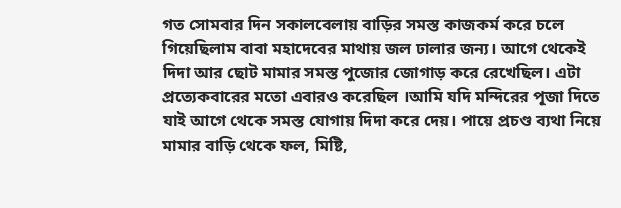গত সোমবার দিন সকালবেলায় বাড়ির সমস্ত কাজকর্ম করে চলে গিয়েছিলাম বাবা মহাদেবের মাথায় জল ঢালার জন্য। আগে থেকেই দিদা আর ছোট মামার সমস্ত পুজোর জোগাড় করে রেখেছিল। এটা প্রত্যেকবারের মতো এবারও করেছিল ।আমি যদি মন্দিরের পূজা দিতে যাই আগে থেকে সমস্ত যোগায় দিদা করে দেয়। পায়ে প্রচণ্ড ব্যথা নিয়ে মামার বাড়ি থেকে ফল, মিষ্টি,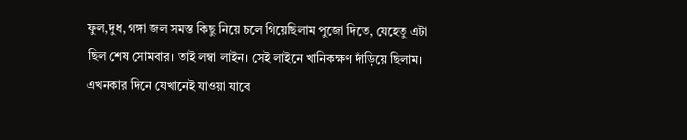ফুল,দুধ, গঙ্গা জল সমস্ত কিছু নিয়ে চলে গিয়েছিলাম পুজো দিতে, যেহেতু এটা ছিল শেষ সোমবার। তাই লম্বা লাইন। সেই লাইনে খানিকক্ষণ দাঁড়িয়ে ছিলাম। এখনকার দিনে যেখানেই যাওয়া যাবে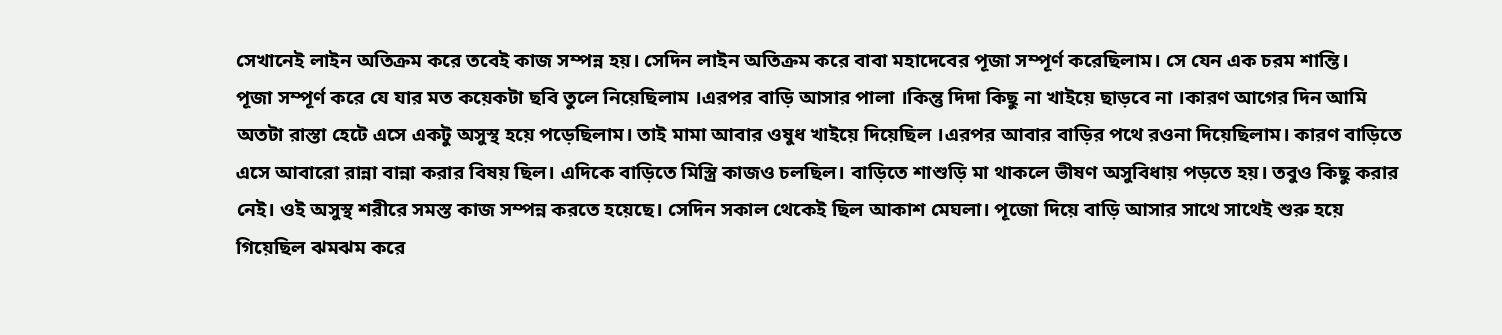সেখানেই লাইন অতিক্রম করে তবেই কাজ সম্পন্ন হয়। সেদিন লাইন অতিক্রম করে বাবা মহাদেবের পূজা সম্পূর্ণ করেছিলাম। সে যেন এক চরম শান্তি।
পূজা সম্পূর্ণ করে যে যার মত কয়েকটা ছবি তুলে নিয়েছিলাম ।এরপর বাড়ি আসার পালা ।কিন্তু দিদা কিছু না খাইয়ে ছাড়বে না ।কারণ আগের দিন আমি অতটা রাস্তা হেটে এসে একটু অসুস্থ হয়ে পড়েছিলাম। তাই মামা আবার ওষুধ খাইয়ে দিয়েছিল ।এরপর আবার বাড়ির পথে রওনা দিয়েছিলাম। কারণ বাড়িতে এসে আবারো রান্না বান্না করার বিষয় ছিল। এদিকে বাড়িতে মিস্ত্রি কাজও চলছিল। বাড়িতে শাশুড়ি মা থাকলে ভীষণ অসুবিধায় পড়তে হয়। তবুও কিছু করার নেই। ওই অসুস্থ শরীরে সমস্ত কাজ সম্পন্ন করতে হয়েছে। সেদিন সকাল থেকেই ছিল আকাশ মেঘলা। পূজো দিয়ে বাড়ি আসার সাথে সাথেই শুরু হয়ে গিয়েছিল ঝমঝম করে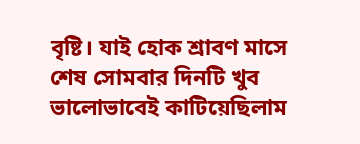বৃষ্টি। যাই হোক শ্রাবণ মাসে শেষ সোমবার দিনটি খুব ভালোভাবেই কাটিয়েছিলাম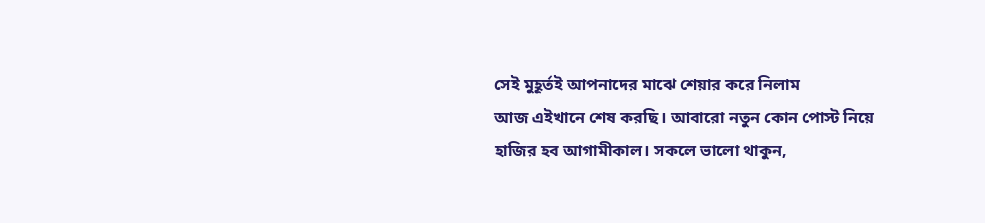সেই মুহূর্তই আপনাদের মাঝে শেয়ার করে নিলাম
আজ এইখানে শেষ করছি। আবারো নতুন কোন পোস্ট নিয়ে হাজির হব আগামীকাল। সকলে ভালো থাকুন,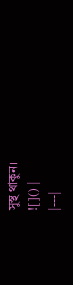সুস্থ থাকুন।
![]() |
|---|